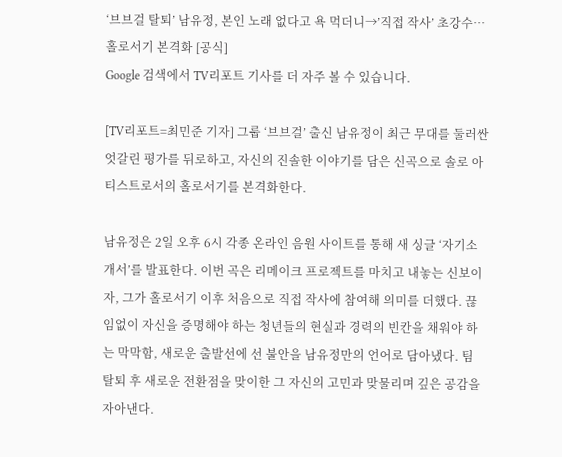‘브브걸 탈퇴’ 남유정, 본인 노래 없다고 욕 먹더니→’직접 작사’ 초강수…홀로서기 본격화 [공식]
Google 검색에서 TV리포트 기사를 더 자주 볼 수 있습니다.

[TV리포트=최민준 기자] 그룹 ‘브브걸’ 출신 남유정이 최근 무대를 둘러싼 엇갈린 평가를 뒤로하고, 자신의 진솔한 이야기를 담은 신곡으로 솔로 아티스트로서의 홀로서기를 본격화한다.

남유정은 2일 오후 6시 각종 온라인 음원 사이트를 통해 새 싱글 ‘자기소개서’를 발표한다. 이번 곡은 리메이크 프로젝트를 마치고 내놓는 신보이자, 그가 홀로서기 이후 처음으로 직접 작사에 참여해 의미를 더했다. 끊임없이 자신을 증명해야 하는 청년들의 현실과 경력의 빈칸을 채워야 하는 막막함, 새로운 출발선에 선 불안을 남유정만의 언어로 담아냈다. 팀 탈퇴 후 새로운 전환점을 맞이한 그 자신의 고민과 맞물리며 깊은 공감을 자아낸다.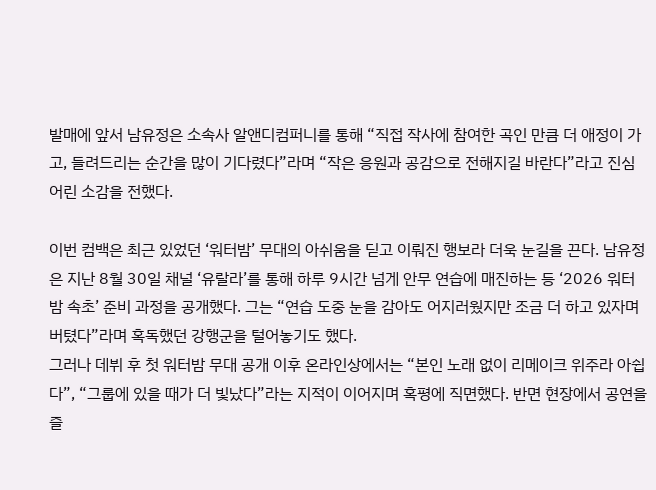발매에 앞서 남유정은 소속사 알앤디컴퍼니를 통해 “직접 작사에 참여한 곡인 만큼 더 애정이 가고, 들려드리는 순간을 많이 기다렸다”라며 “작은 응원과 공감으로 전해지길 바란다”라고 진심 어린 소감을 전했다.

이번 컴백은 최근 있었던 ‘워터밤’ 무대의 아쉬움을 딛고 이뤄진 행보라 더욱 눈길을 끈다. 남유정은 지난 8월 30일 채널 ‘유랄라’를 통해 하루 9시간 넘게 안무 연습에 매진하는 등 ‘2026 워터밤 속초’ 준비 과정을 공개했다. 그는 “연습 도중 눈을 감아도 어지러웠지만 조금 더 하고 있자며 버텼다”라며 혹독했던 강행군을 털어놓기도 했다.
그러나 데뷔 후 첫 워터밤 무대 공개 이후 온라인상에서는 “본인 노래 없이 리메이크 위주라 아쉽다”, “그룹에 있을 때가 더 빛났다”라는 지적이 이어지며 혹평에 직면했다. 반면 현장에서 공연을 즐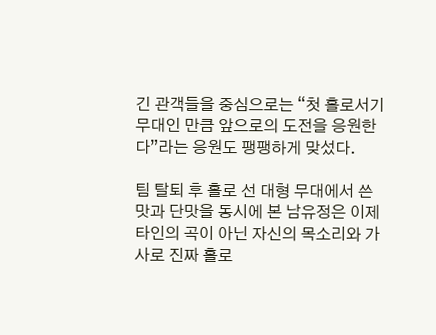긴 관객들을 중심으로는 “첫 홀로서기 무대인 만큼 앞으로의 도전을 응원한다”라는 응원도 팽팽하게 맞섰다.

팀 탈퇴 후 홀로 선 대형 무대에서 쓴맛과 단맛을 동시에 본 남유정은 이제 타인의 곡이 아닌 자신의 목소리와 가사로 진짜 홀로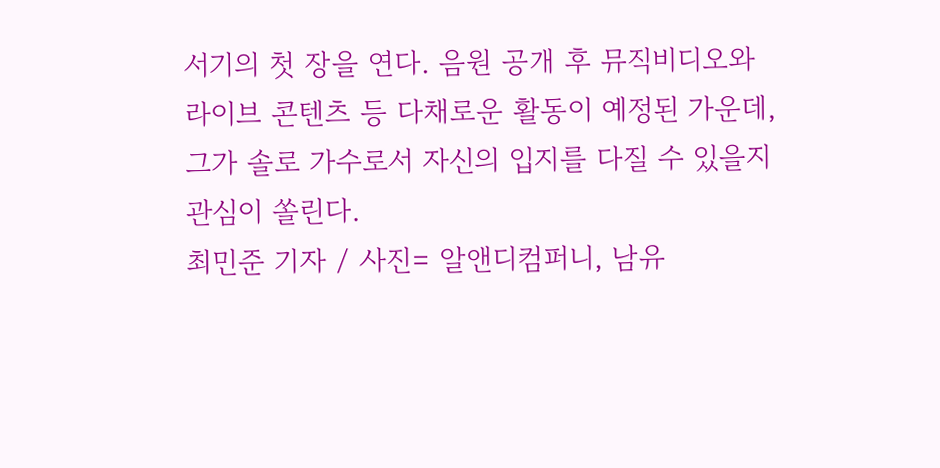서기의 첫 장을 연다. 음원 공개 후 뮤직비디오와 라이브 콘텐츠 등 다채로운 활동이 예정된 가운데, 그가 솔로 가수로서 자신의 입지를 다질 수 있을지 관심이 쏠린다.
최민준 기자 / 사진= 알앤디컴퍼니, 남유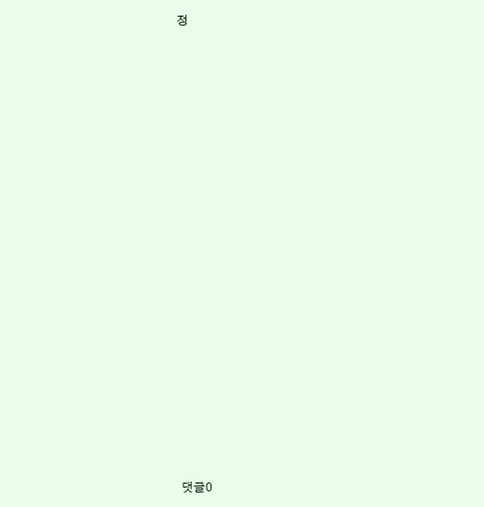정



















댓글0